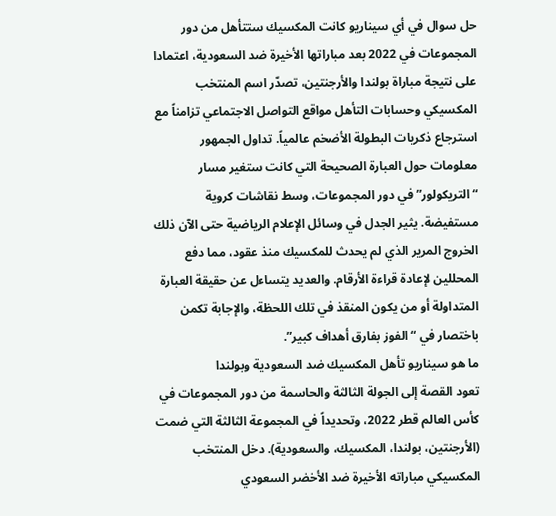حل سوال في أي سيناريو كانت المكسيك ستتأهل من دور المجموعات في 2022 بعد مباراتها الأخيرة ضد السعودية، اعتمادا على نتيجة مباراة بولندا والأرجنتين، تصدّر اسم المنتخب المكسيكي وحسابات التأهل مواقع التواصل الاجتماعي تزامناً مع استرجاع ذكريات البطولة الأضخم عالمياً. تداول الجمهور معلومات حول العبارة الصحيحة التي كانت ستغير مسار “التريكولور” في دور المجموعات، وسط نقاشات كروية مستفيضة. يثير الجدل في وسائل الإعلام الرياضية حتى الآن ذلك الخروج المرير الذي لم يحدث للمكسيك منذ عقود، مما دفع المحللين لإعادة قراءة الأرقام. والعديد يتساءل عن حقيقة العبارة المتداولة أو من يكون المنقذ في تلك اللحظة، والإجابة تكمن باختصار في “الفوز بفارق أهداف كبير”.
ما هو سيناريو تأهل المكسيك ضد السعودية وبولندا
تعود القصة إلى الجولة الثالثة والحاسمة من دور المجموعات في كأس العالم قطر 2022، وتحديداً في المجموعة الثالثة التي ضمت (الأرجنتين، بولندا، المكسيك، والسعودية). دخل المنتخب المكسيكي مباراته الأخيرة ضد الأخضر السعودي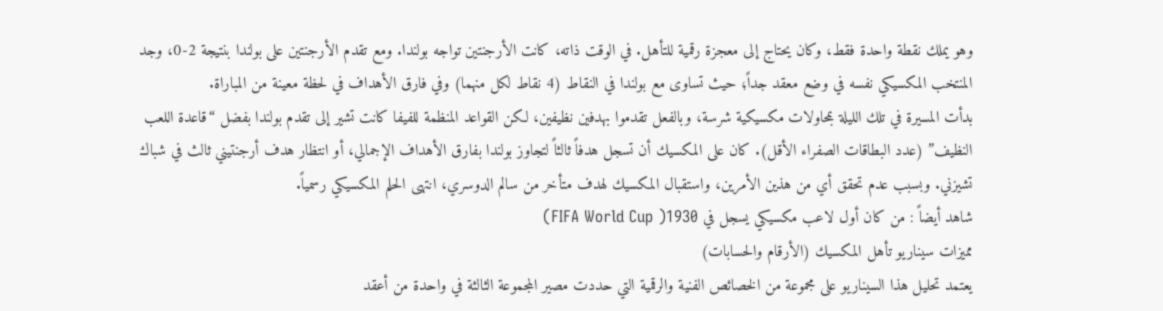وهو يملك نقطة واحدة فقط، وكان يحتاج إلى معجزة رقمية للتأهل. في الوقت ذاته، كانت الأرجنتين تواجه بولندا. ومع تقدم الأرجنتين على بولندا بنتيجة 2-0، وجد المنتخب المكسيكي نفسه في وضع معقد جداً؛ حيث تساوى مع بولندا في النقاط (4 نقاط لكل منهما) وفي فارق الأهداف في لحظة معينة من المباراة.
بدأت المسيرة في تلك الليلة بمحاولات مكسيكية شرسة، وبالفعل تقدموا بهدفين نظيفين، لكن القواعد المنظمة للفيفا كانت تشير إلى تقدم بولندا بفضل “قاعدة اللعب النظيف” (عدد البطاقات الصفراء الأقل). كان على المكسيك أن تسجل هدفاً ثالثاً لتجاوز بولندا بفارق الأهداف الإجمالي، أو انتظار هدف أرجنتيني ثالث في شباك تشيزني. وبسبب عدم تحقق أي من هذين الأمرين، واستقبال المكسيك لهدف متأخر من سالم الدوسري، انتهى الحلم المكسيكي رسمياً.
شاهد أيضاً : من كان أول لاعب مكسيكي يسجل في FIFA World Cup )1930)
مميزات سيناريو تأهل المكسيك (الأرقام والحسابات)
يعتمد تحليل هذا السيناريو على مجموعة من الخصائص الفنية والرقمية التي حددت مصير المجموعة الثالثة في واحدة من أعقد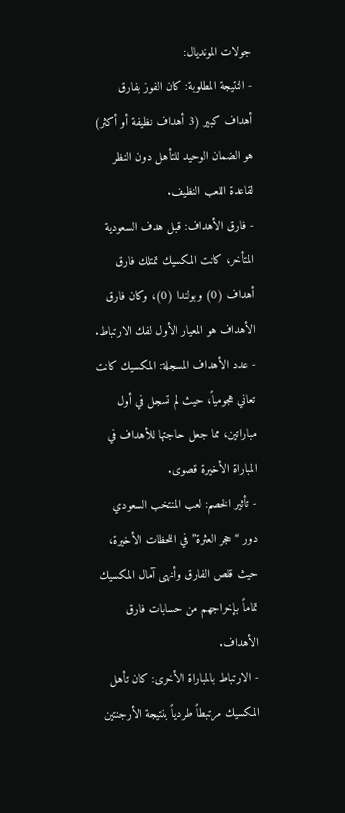جولات المونديال:
- النتيجة المطلوبة: كان الفوز بفارق أهداف كبير (3 أهداف نظيفة أو أكثر) هو الضمان الوحيد للتأهل دون النظر لقاعدة اللعب النظيف.
- فارق الأهداف: قبل هدف السعودية المتأخر، كانت المكسيك تمتلك فارق أهداف (0) وبولندا (0)، وكان فارق الأهداف هو المعيار الأول لفك الارتباط.
- عدد الأهداف المسجلة: المكسيك كانت تعاني هجومياً، حيث لم تسجل في أول مباراتين، مما جعل حاجتها للأهداف في المباراة الأخيرة قصوى.
- تأثير الخصم: لعب المنتخب السعودي دور “حجر العثرة” في اللحظات الأخيرة، حيث قلص الفارق وأنهى آمال المكسيك تماماً بإخراجهم من حسابات فارق الأهداف.
- الارتباط بالمباراة الأخرى: كان تأهل المكسيك مرتبطاً طردياً بنتيجة الأرجنتين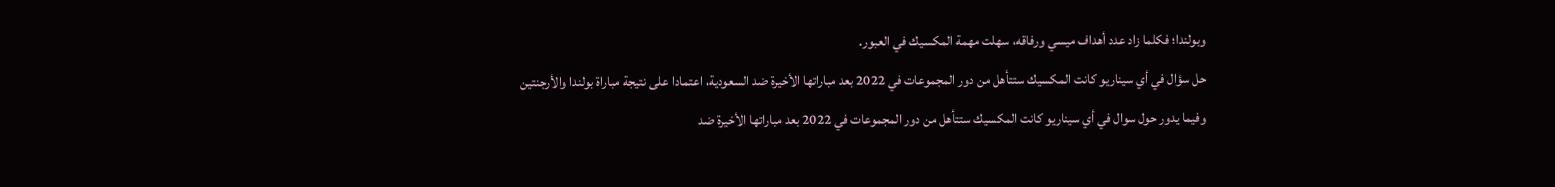وبولندا؛ فكلما زاد عدد أهداف ميسي ورفاقه، سهلت مهمة المكسيك في العبور.
حل سؤال في أي سيناريو كانت المكسيك ستتأهل من دور المجموعات في 2022 بعد مباراتها الأخيرة ضد السعودية، اعتمادا على نتيجة مباراة بولندا والأرجنتين
وفيما يدور حول سوال في أي سيناريو كانت المكسيك ستتأهل من دور المجموعات في 2022 بعد مباراتها الأخيرة ضد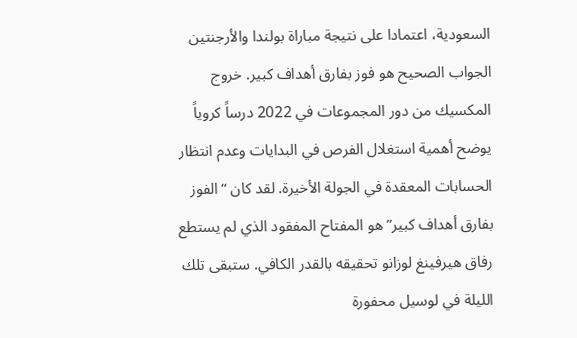السعودية، اعتمادا على نتيجة مباراة بولندا والأرجنتين الجواب الصحيح هو فوز بفارق أهداف كبير. خروج المكسيك من دور المجموعات في 2022 درساً كروياً يوضح أهمية استغلال الفرص في البدايات وعدم انتظار الحسابات المعقدة في الجولة الأخيرة. لقد كان “الفوز بفارق أهداف كبير” هو المفتاح المفقود الذي لم يستطع رفاق هيرفينغ لوزانو تحقيقه بالقدر الكافي. ستبقى تلك الليلة في لوسيل محفورة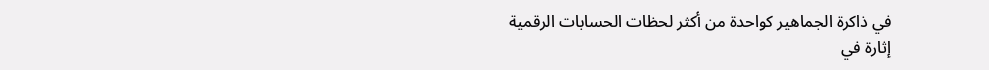في ذاكرة الجماهير كواحدة من أكثر لحظات الحسابات الرقمية إثارة في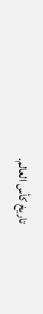تاريخ كأس العالم.